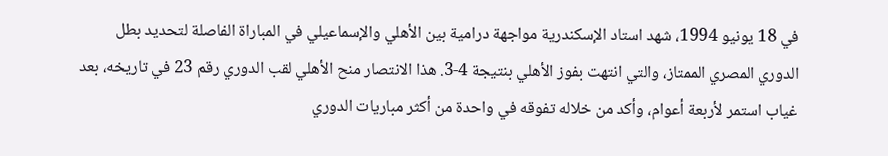في 18 يونيو 1994، شهد استاد الإسكندرية مواجهة درامية بين الأهلي والإسماعيلي في المباراة الفاصلة لتحديد بطل الدوري المصري الممتاز، والتي انتهت بفوز الأهلي بنتيجة 4-3. هذا الانتصار منح الأهلي لقب الدوري رقم 23 في تاريخه، بعد غياب استمر لأربعة أعوام، وأكد من خلاله تفوقه في واحدة من أكثر مباريات الدوري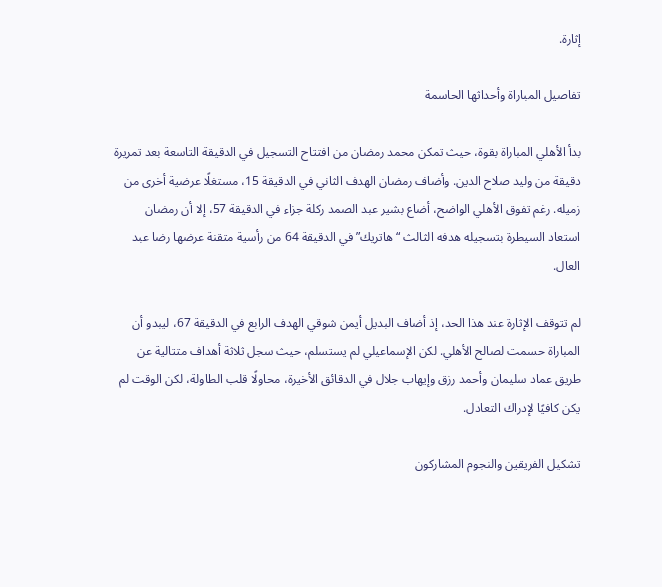إثارة.

تفاصيل المباراة وأحداثها الحاسمة

بدأ الأهلي المباراة بقوة، حيث تمكن محمد رمضان من افتتاح التسجيل في الدقيقة التاسعة بعد تمريرة دقيقة من وليد صلاح الدين. وأضاف رمضان الهدف الثاني في الدقيقة 15، مستغلًا عرضية أخرى من زميله. رغم تفوق الأهلي الواضح، أضاع بشير عبد الصمد ركلة جزاء في الدقيقة 57، إلا أن رمضان استعاد السيطرة بتسجيله هدفه الثالث “هاتريك” في الدقيقة 64 من رأسية متقنة عرضها رضا عبد العال.

لم تتوقف الإثارة عند هذا الحد، إذ أضاف البديل أيمن شوقي الهدف الرابع في الدقيقة 67، ليبدو أن المباراة حسمت لصالح الأهلي. لكن الإسماعيلي لم يستسلم، حيث سجل ثلاثة أهداف متتالية عن طريق عماد سليمان وأحمد رزق وإيهاب جلال في الدقائق الأخيرة، محاولًا قلب الطاولة، لكن الوقت لم يكن كافيًا لإدراك التعادل.

تشكيل الفريقين والنجوم المشاركون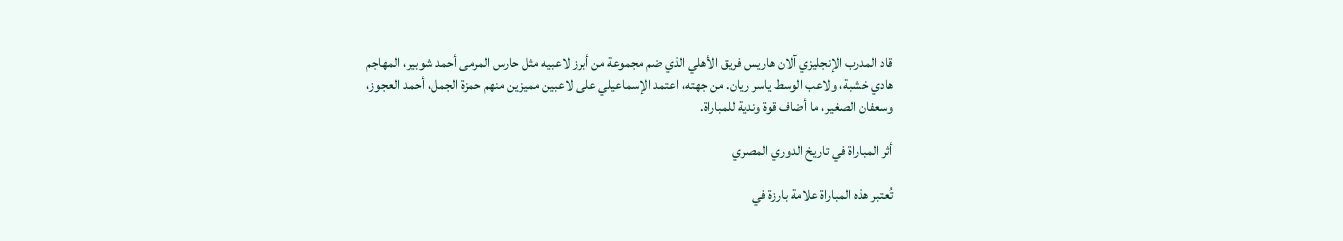قاد المدرب الإنجليزي آلان هاريس فريق الأهلي الذي ضم مجموعة من أبرز لاعبيه مثل حارس المرمى أحمد شوبير، المهاجم هادي خشبة، ولاعب الوسط ياسر ريان. من جهته، اعتمد الإسماعيلي على لاعبين مميزين منهم حمزة الجمل، أحمد العجوز، وسعفان الصغير، ما أضاف قوة وندية للمباراة.

أثر المباراة في تاريخ الدوري المصري

تُعتبر هذه المباراة علامة بارزة في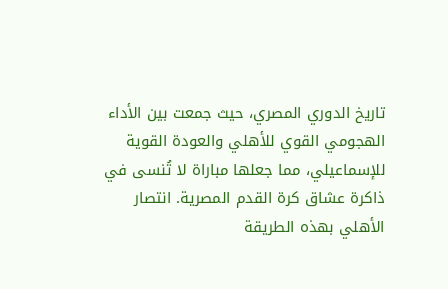تاريخ الدوري المصري، حيث جمعت بين الأداء الهجومي القوي للأهلي والعودة القوية للإسماعيلي، مما جعلها مباراة لا تُنسى في ذاكرة عشاق كرة القدم المصرية. انتصار الأهلي بهذه الطريقة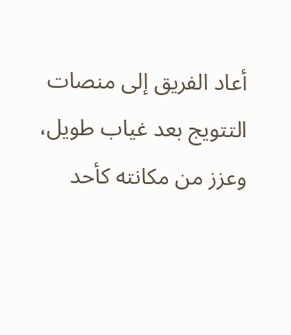أعاد الفريق إلى منصات التتويج بعد غياب طويل، وعزز من مكانته كأحد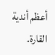أعظم أندية القارة.